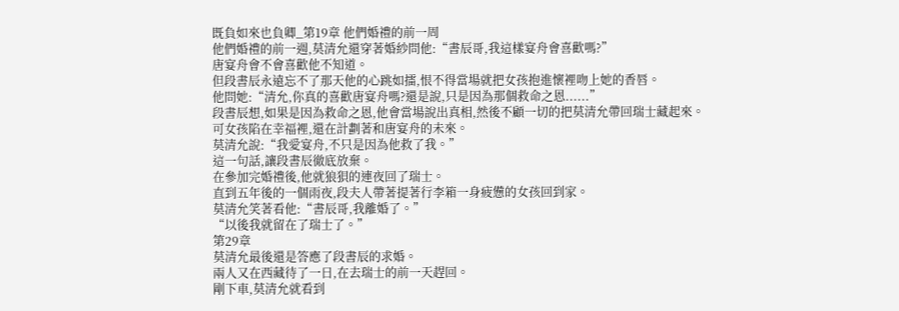既負如來也負卿_第19章 他們婚禮的前一周
他們婚禮的前一週,莫清允還穿著婚紗問他:“書辰哥,我這樣宴舟會喜歡嗎?”
唐宴舟會不會喜歡他不知道。
但段書辰永遠忘不了那天他的心跳如擂,恨不得當場就把女孩抱進懷裡吻上她的香唇。
他問她:“清允,你真的喜歡唐宴舟嗎?還是說,只是因為那個救命之恩......”
段書辰想,如果是因為救命之恩,他會當場說出真相,然後不顧一切的把莫清允帶回瑞士藏起來。
可女孩陷在幸福裡,還在計劃著和唐宴舟的未來。
莫清允說:“我愛宴舟,不只是因為他救了我。”
這一句話,讓段書辰徹底放棄。
在參加完婚禮後,他就狼狽的連夜回了瑞士。
直到五年後的一個雨夜,段夫人帶著提著行李箱一身疲憊的女孩回到家。
莫清允笑著看他:“書辰哥,我離婚了。”
“以後我就留在了瑞士了。”
第29章
莫清允最後還是答應了段書辰的求婚。
兩人又在西藏待了一日,在去瑞士的前一天趕回。
剛下車,莫清允就看到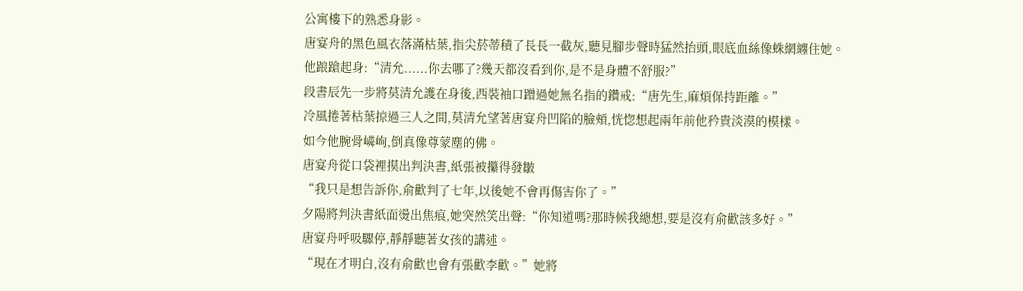公寓樓下的熟悉身影。
唐宴舟的黑色風衣落滿枯葉,指尖菸蒂積了長長一截灰,聽見腳步聲時猛然抬頭,眼底血絲像蛛網纏住她。
他踉蹌起身:“清允......你去哪了?幾天都沒看到你,是不是身體不舒服?”
段書辰先一步將莫清允護在身後,西裝袖口蹭過她無名指的鑽戒:“唐先生,麻煩保持距離。”
冷風捲著枯葉掠過三人之間,莫清允望著唐宴舟凹陷的臉頰,恍惚想起兩年前他矜貴淡漠的模樣。
如今他腕骨嶙峋,倒真像尊蒙塵的佛。
唐宴舟從口袋裡摸出判決書,紙張被攥得發皺
“我只是想告訴你,俞歡判了七年,以後她不會再傷害你了。”
夕陽將判決書紙面燙出焦痕,她突然笑出聲:“你知道嗎?那時候我總想,要是沒有俞歡該多好。”
唐宴舟呼吸驟停,靜靜聽著女孩的講述。
“現在才明白,沒有俞歡也會有張歡李歡。”她將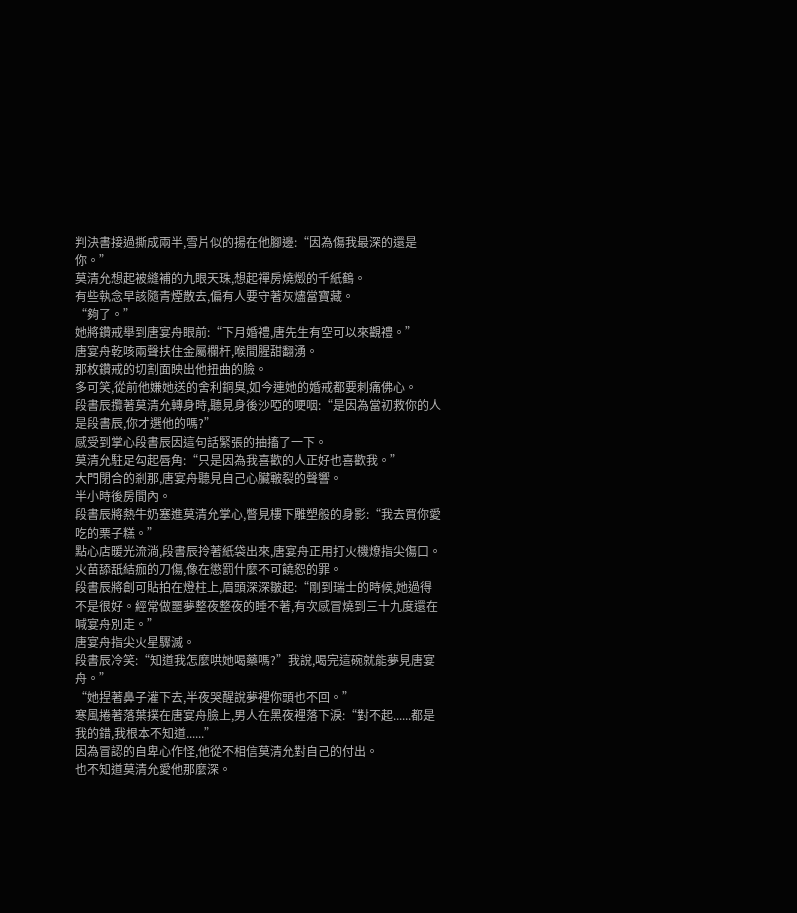判決書接過撕成兩半,雪片似的揚在他腳邊:“因為傷我最深的還是你。”
莫清允想起被縫補的九眼天珠,想起禪房燒燬的千紙鶴。
有些執念早該隨青煙散去,偏有人要守著灰燼當寶藏。
“夠了。”
她將鑽戒舉到唐宴舟眼前:“下月婚禮,唐先生有空可以來觀禮。”
唐宴舟乾咳兩聲扶住金屬欄杆,喉間腥甜翻湧。
那枚鑽戒的切割面映出他扭曲的臉。
多可笑,從前他嫌她送的舍利銅臭,如今連她的婚戒都要刺痛佛心。
段書辰攬著莫清允轉身時,聽見身後沙啞的哽咽:“是因為當初救你的人是段書辰,你才選他的嗎?”
感受到掌心段書辰因這句話緊張的抽搐了一下。
莫清允駐足勾起唇角:“只是因為我喜歡的人正好也喜歡我。”
大門閉合的剎那,唐宴舟聽見自己心臟皸裂的聲響。
半小時後房間內。
段書辰將熱牛奶塞進莫清允掌心,瞥見樓下雕塑般的身影:“我去買你愛吃的栗子糕。”
點心店暖光流淌,段書辰拎著紙袋出來,唐宴舟正用打火機燎指尖傷口。
火苗舔舐結痂的刀傷,像在懲罰什麼不可饒恕的罪。
段書辰將創可貼拍在燈柱上,眉頭深深皺起:“剛到瑞士的時候,她過得不是很好。經常做噩夢整夜整夜的睡不著,有次感冒燒到三十九度還在喊宴舟別走。”
唐宴舟指尖火星驟滅。
段書辰冷笑:“知道我怎麼哄她喝藥嗎?”我說,喝完這碗就能夢見唐宴舟。”
“她捏著鼻子灌下去,半夜哭醒說夢裡你頭也不回。”
寒風捲著落葉撲在唐宴舟臉上,男人在黑夜裡落下淚:“對不起......都是我的錯,我根本不知道......”
因為冒認的自卑心作怪,他從不相信莫清允對自己的付出。
也不知道莫清允愛他那麼深。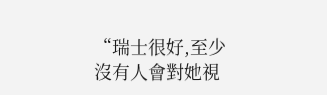“瑞士很好,至少沒有人會對她視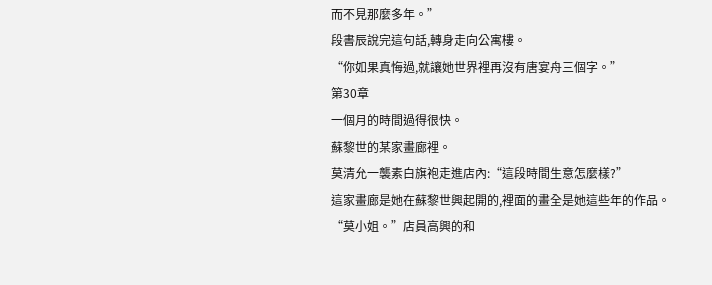而不見那麼多年。”
段書辰說完這句話,轉身走向公寓樓。
“你如果真悔過,就讓她世界裡再沒有唐宴舟三個字。”
第30章
一個月的時間過得很快。
蘇黎世的某家畫廊裡。
莫清允一襲素白旗袍走進店內:“這段時間生意怎麼樣?”
這家畫廊是她在蘇黎世興起開的,裡面的畫全是她這些年的作品。
“莫小姐。”店員高興的和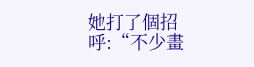她打了個招呼:“不少畫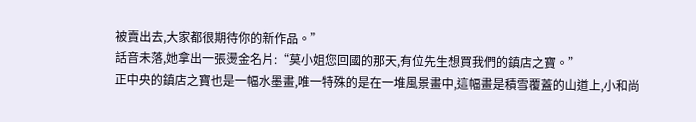被賣出去,大家都很期待你的新作品。”
話音未落,她拿出一張燙金名片:“莫小姐您回國的那天,有位先生想買我們的鎮店之寶。”
正中央的鎮店之寶也是一幅水墨畫,唯一特殊的是在一堆風景畫中,這幅畫是積雪覆蓋的山道上,小和尚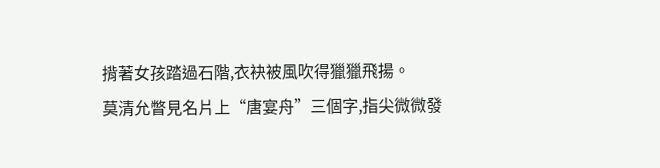揹著女孩踏過石階,衣袂被風吹得獵獵飛揚。
莫清允瞥見名片上“唐宴舟”三個字,指尖微微發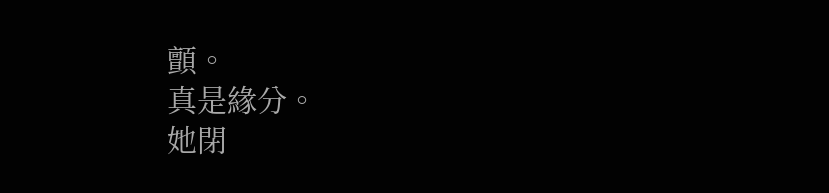顫。
真是緣分。
她閉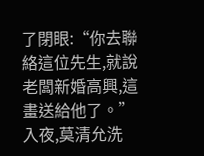了閉眼:“你去聯絡這位先生,就說老闆新婚高興,這畫送給他了。”
入夜,莫清允洗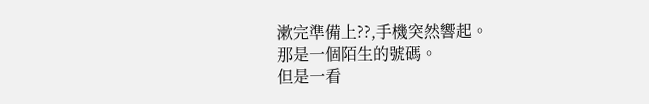漱完準備上??,手機突然響起。
那是一個陌生的號碼。
但是一看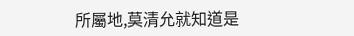所屬地,莫清允就知道是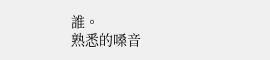誰。
熟悉的嗓音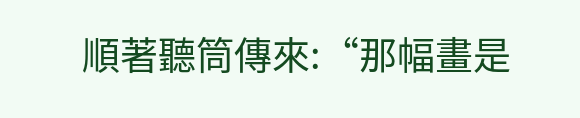順著聽筒傳來:“那幅畫是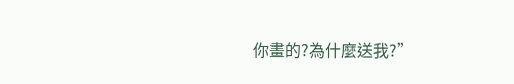你畫的?為什麼送我?”